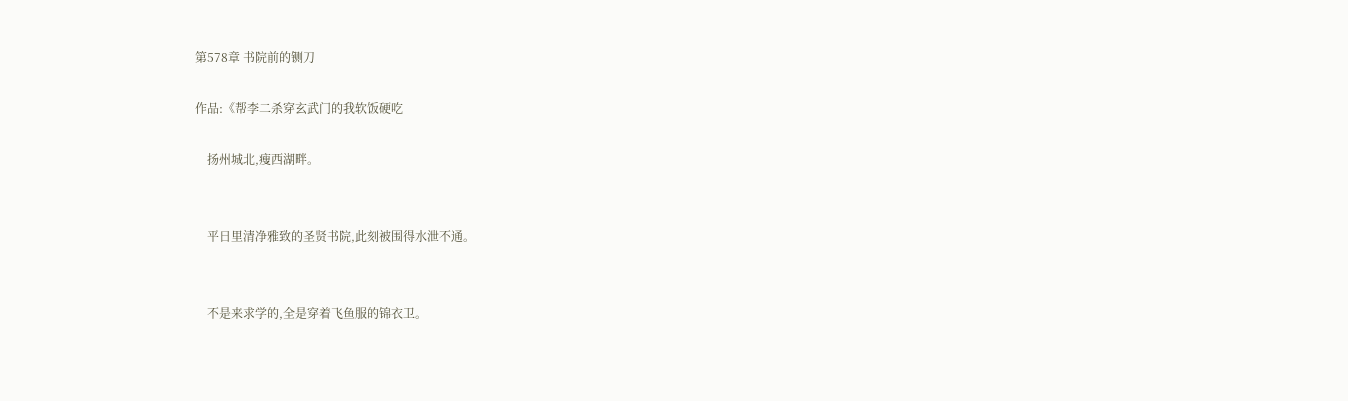第578章 书院前的铡刀

作品:《帮李二杀穿玄武门的我软饭硬吃

    扬州城北,瘦西湖畔。


    平日里清净雅致的圣贤书院,此刻被围得水泄不通。


    不是来求学的,全是穿着飞鱼服的锦衣卫。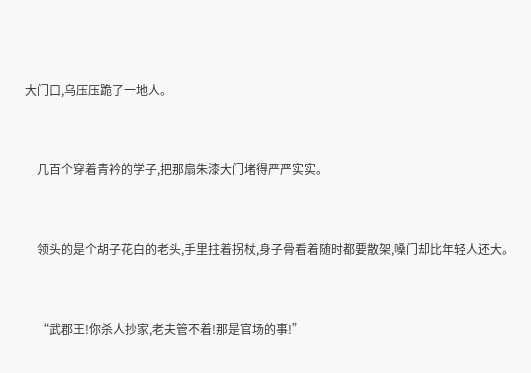大门口,乌压压跪了一地人。


    几百个穿着青衿的学子,把那扇朱漆大门堵得严严实实。


    领头的是个胡子花白的老头,手里拄着拐杖,身子骨看着随时都要散架,嗓门却比年轻人还大。


    “武郡王!你杀人抄家,老夫管不着!那是官场的事!”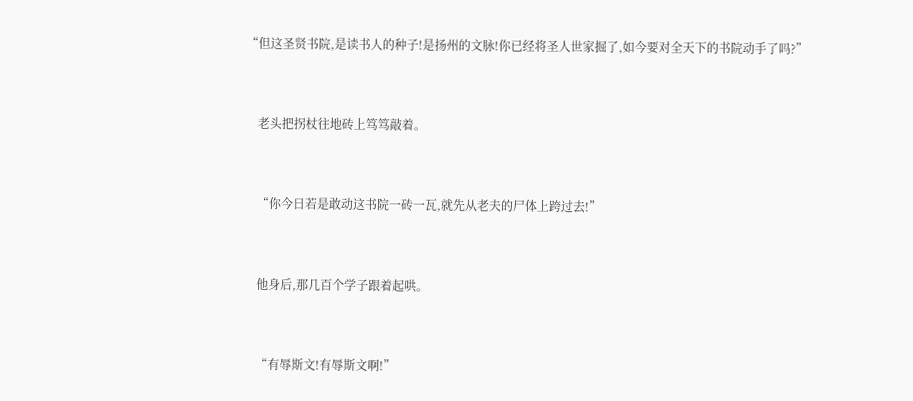“但这圣贤书院,是读书人的种子!是扬州的文脉!你已经将圣人世家掘了,如今要对全天下的书院动手了吗?”


    老头把拐杖往地砖上笃笃敲着。


    “你今日若是敢动这书院一砖一瓦,就先从老夫的尸体上跨过去!”


    他身后,那几百个学子跟着起哄。


    “有辱斯文!有辱斯文啊!”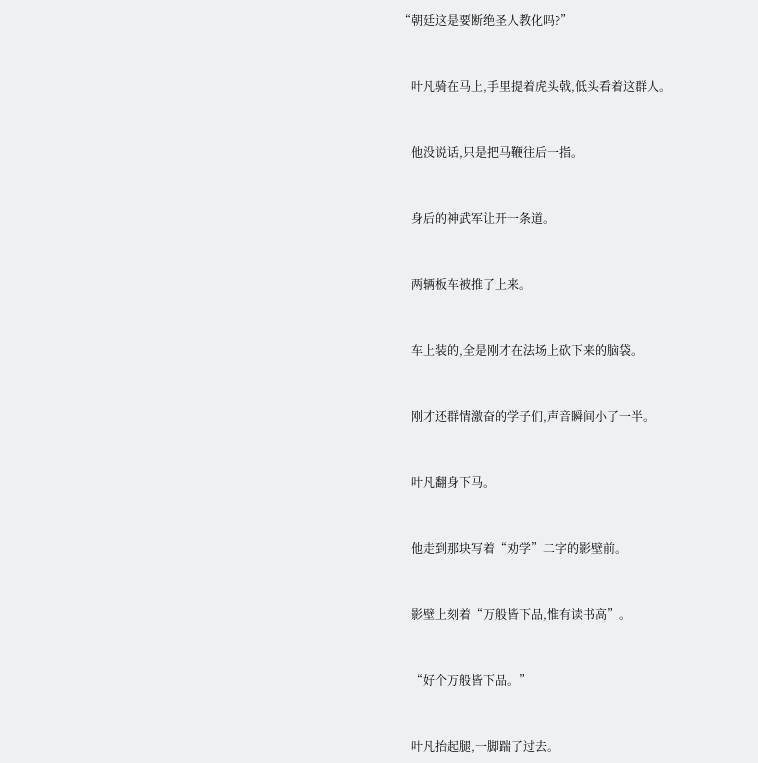“朝廷这是要断绝圣人教化吗?”


    叶凡骑在马上,手里提着虎头戟,低头看着这群人。


    他没说话,只是把马鞭往后一指。


    身后的神武军让开一条道。


    两辆板车被推了上来。


    车上装的,全是刚才在法场上砍下来的脑袋。


    刚才还群情激奋的学子们,声音瞬间小了一半。


    叶凡翻身下马。


    他走到那块写着“劝学”二字的影壁前。


    影壁上刻着“万般皆下品,惟有读书高”。


    “好个万般皆下品。”


    叶凡抬起腿,一脚踹了过去。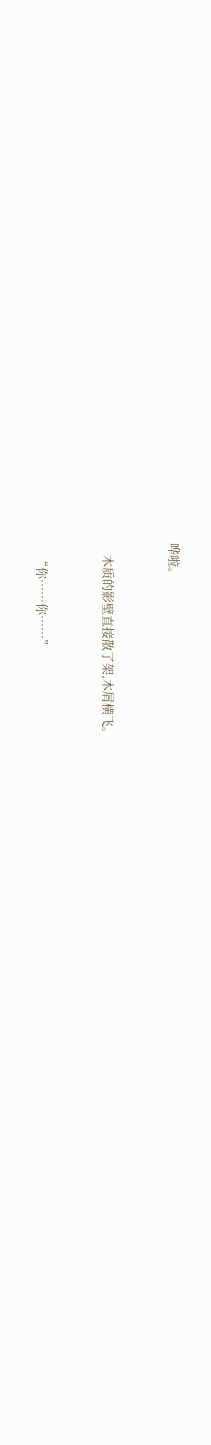哗啦。


    木质的影壁直接散了架,木屑横飞。


    “你……你……”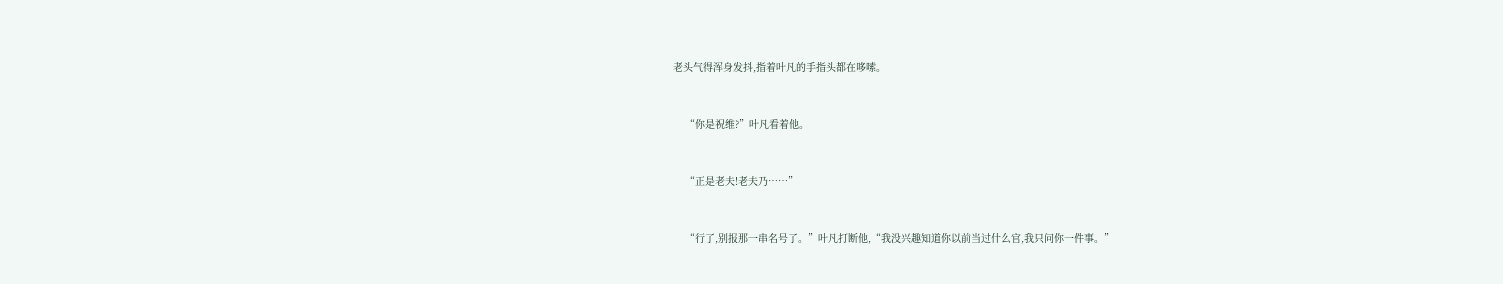老头气得浑身发抖,指着叶凡的手指头都在哆嗦。


    “你是祝维?”叶凡看着他。


    “正是老夫!老夫乃……”


    “行了,别报那一串名号了。”叶凡打断他,“我没兴趣知道你以前当过什么官,我只问你一件事。”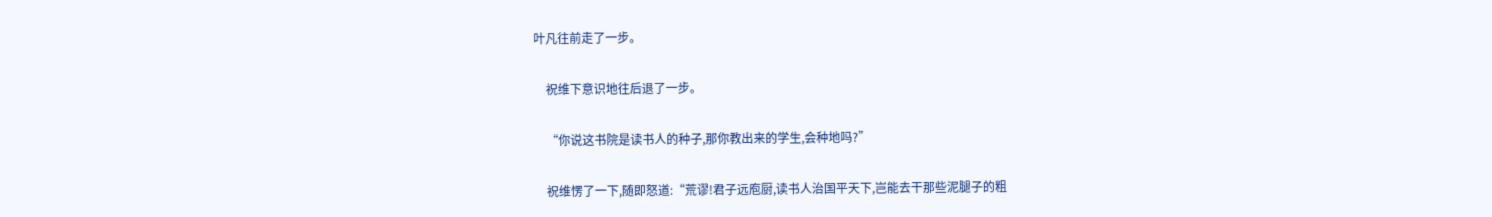叶凡往前走了一步。


    祝维下意识地往后退了一步。


    “你说这书院是读书人的种子,那你教出来的学生,会种地吗?”


    祝维愣了一下,随即怒道:“荒谬!君子远庖厨,读书人治国平天下,岂能去干那些泥腿子的粗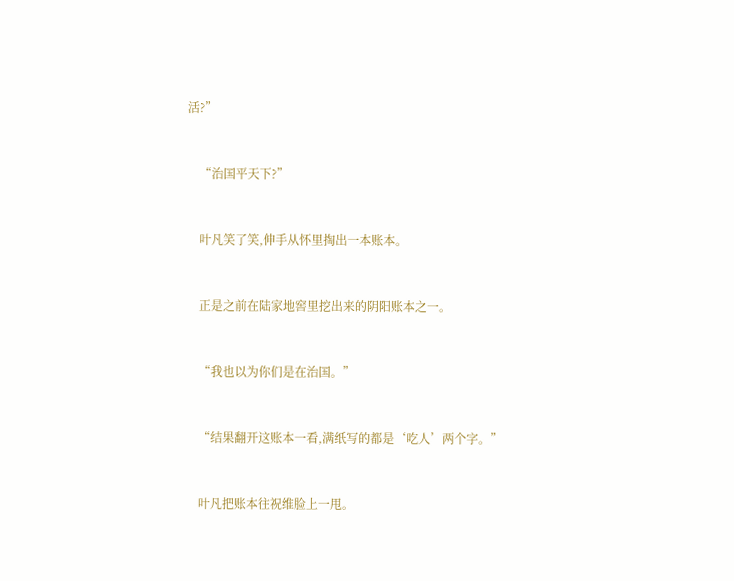活?”


    “治国平天下?”


    叶凡笑了笑,伸手从怀里掏出一本账本。


    正是之前在陆家地窖里挖出来的阴阳账本之一。


    “我也以为你们是在治国。”


    “结果翻开这账本一看,满纸写的都是‘吃人’两个字。”


    叶凡把账本往祝维脸上一甩。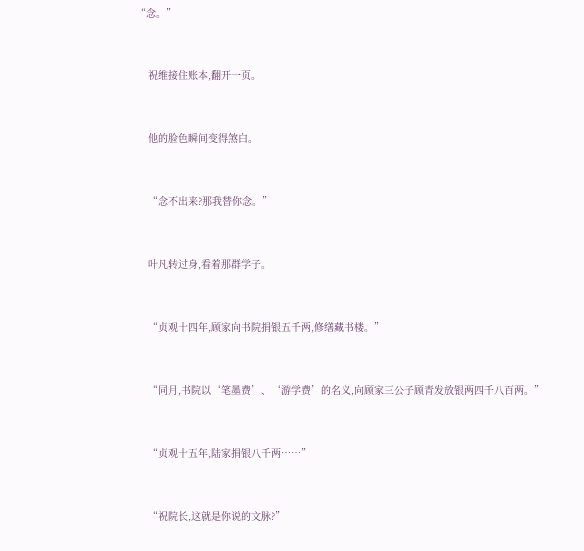“念。”


    祝维接住账本,翻开一页。


    他的脸色瞬间变得煞白。


    “念不出来?那我替你念。”


    叶凡转过身,看着那群学子。


    “贞观十四年,顾家向书院捐银五千两,修缮藏书楼。”


    “同月,书院以‘笔墨费’、‘游学费’的名义,向顾家三公子顾青发放银两四千八百两。”


    “贞观十五年,陆家捐银八千两……”


    “祝院长,这就是你说的文脉?”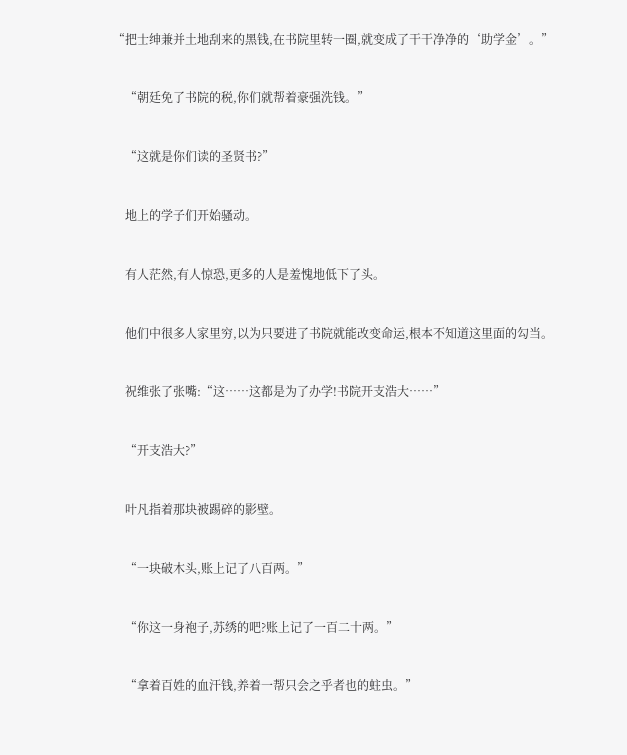“把士绅兼并土地刮来的黑钱,在书院里转一圈,就变成了干干净净的‘助学金’。”


    “朝廷免了书院的税,你们就帮着豪强洗钱。”


    “这就是你们读的圣贤书?”


    地上的学子们开始骚动。


    有人茫然,有人惊恐,更多的人是羞愧地低下了头。


    他们中很多人家里穷,以为只要进了书院就能改变命运,根本不知道这里面的勾当。


    祝维张了张嘴:“这……这都是为了办学!书院开支浩大……”


    “开支浩大?”


    叶凡指着那块被踢碎的影壁。


    “一块破木头,账上记了八百两。”


    “你这一身袍子,苏绣的吧?账上记了一百二十两。”


    “拿着百姓的血汗钱,养着一帮只会之乎者也的蛀虫。”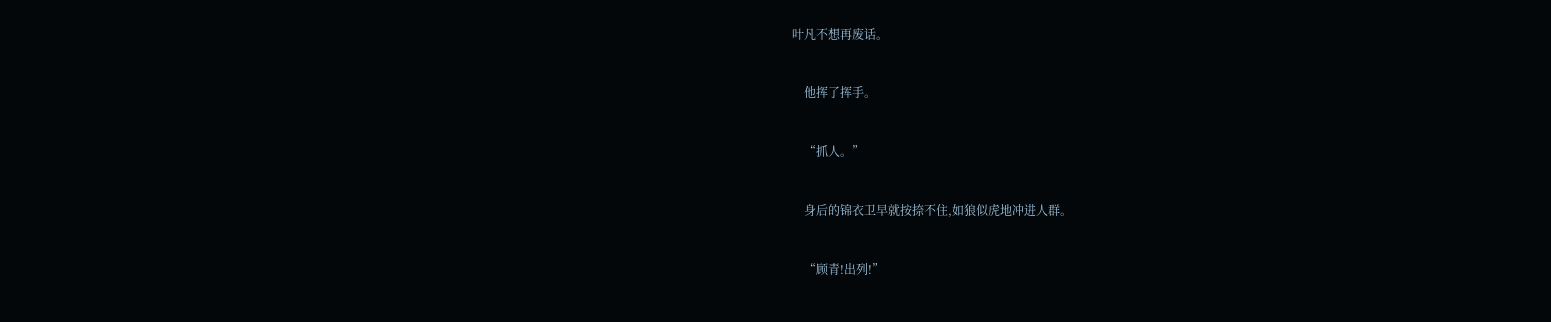叶凡不想再废话。


    他挥了挥手。


    “抓人。”


    身后的锦衣卫早就按捺不住,如狼似虎地冲进人群。


    “顾青!出列!”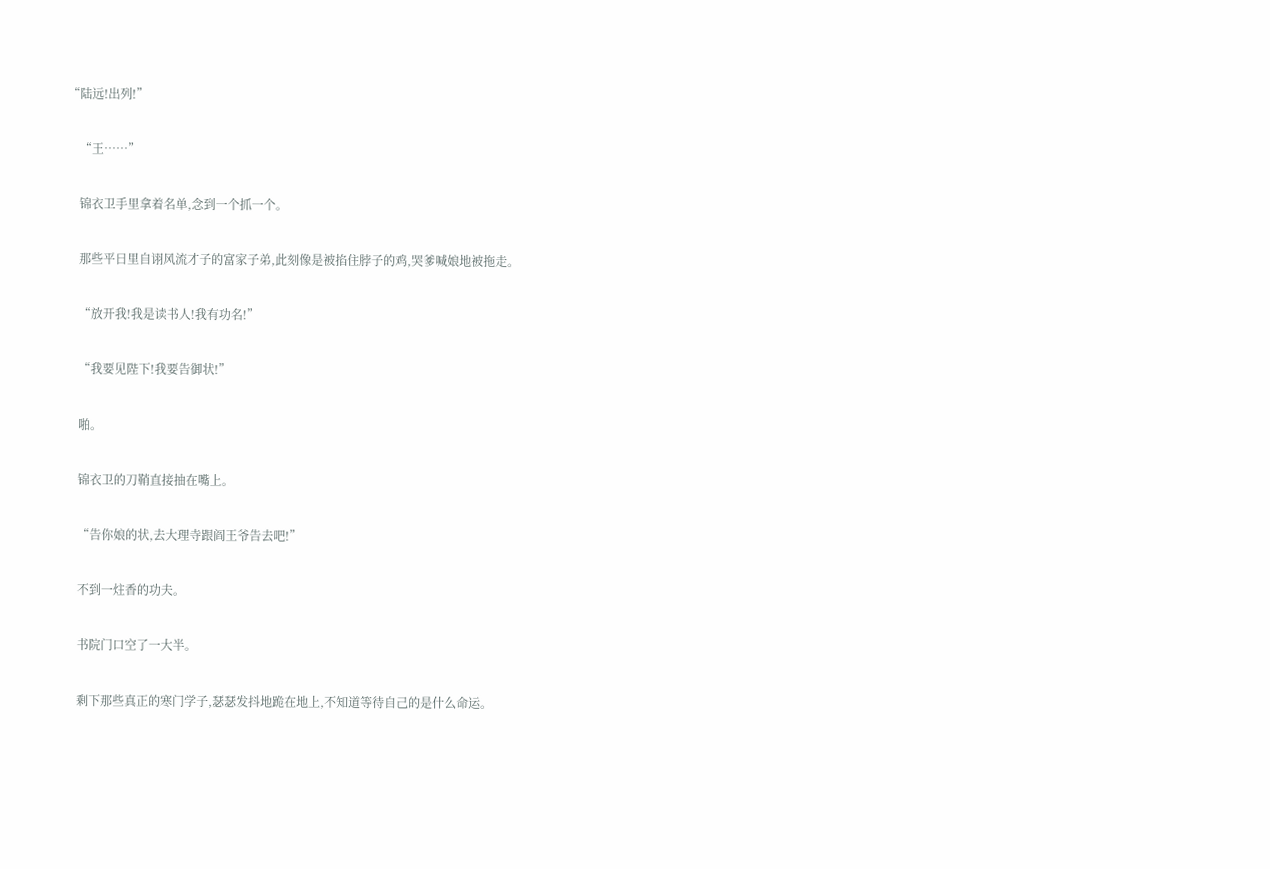“陆远!出列!”


    “王……”


    锦衣卫手里拿着名单,念到一个抓一个。


    那些平日里自诩风流才子的富家子弟,此刻像是被掐住脖子的鸡,哭爹喊娘地被拖走。


    “放开我!我是读书人!我有功名!”


    “我要见陛下!我要告御状!”


    啪。


    锦衣卫的刀鞘直接抽在嘴上。


    “告你娘的状,去大理寺跟阎王爷告去吧!”


    不到一炷香的功夫。


    书院门口空了一大半。


    剩下那些真正的寒门学子,瑟瑟发抖地跪在地上,不知道等待自己的是什么命运。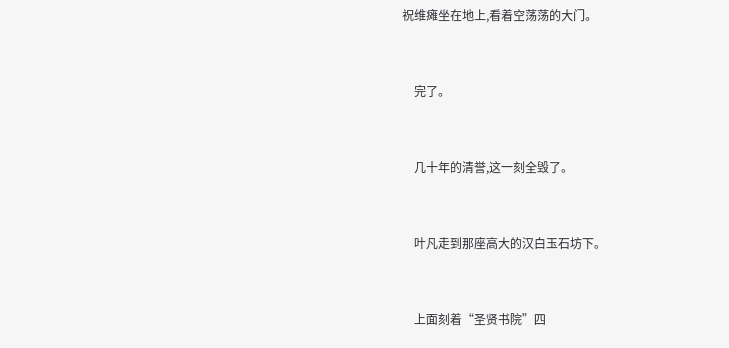祝维瘫坐在地上,看着空荡荡的大门。


    完了。


    几十年的清誉,这一刻全毁了。


    叶凡走到那座高大的汉白玉石坊下。


    上面刻着“圣贤书院”四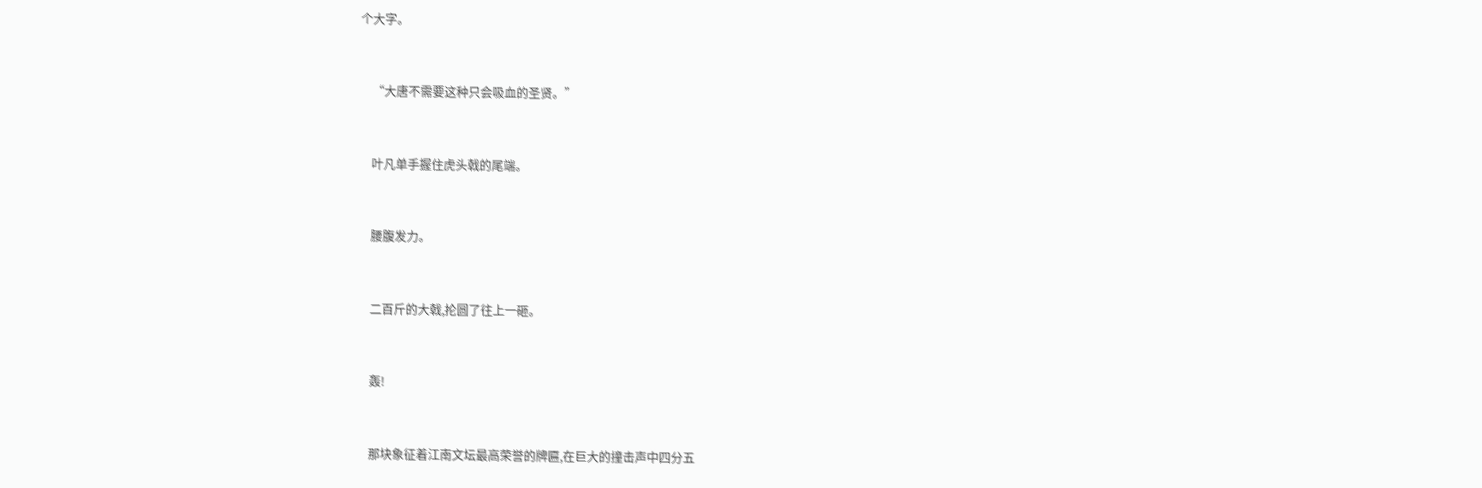个大字。


    “大唐不需要这种只会吸血的圣贤。”


    叶凡单手握住虎头戟的尾端。


    腰腹发力。


    二百斤的大戟,抡圆了往上一砸。


    轰!


    那块象征着江南文坛最高荣誉的牌匾,在巨大的撞击声中四分五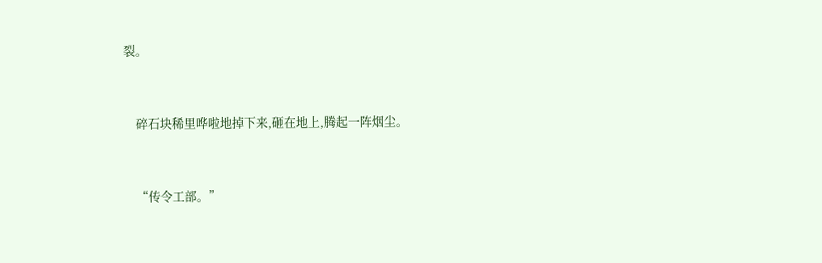裂。


    碎石块稀里哗啦地掉下来,砸在地上,腾起一阵烟尘。


    “传令工部。”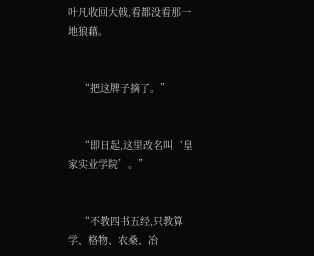叶凡收回大戟,看都没看那一地狼藉。


    “把这牌子摘了。”


    “即日起,这里改名叫‘皇家实业学院’。”


    “不教四书五经,只教算学、格物、农桑、冶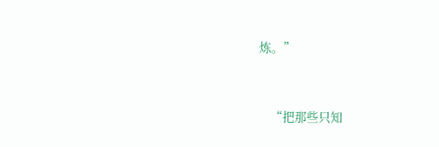炼。”


    “把那些只知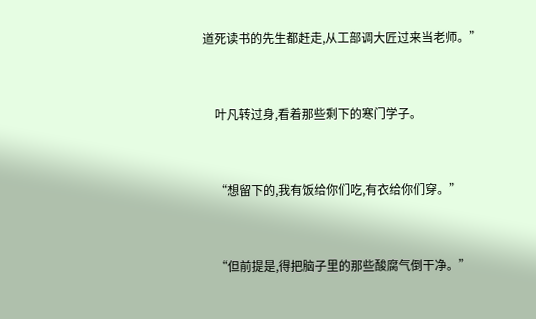道死读书的先生都赶走,从工部调大匠过来当老师。”


    叶凡转过身,看着那些剩下的寒门学子。


    “想留下的,我有饭给你们吃,有衣给你们穿。”


    “但前提是,得把脑子里的那些酸腐气倒干净。”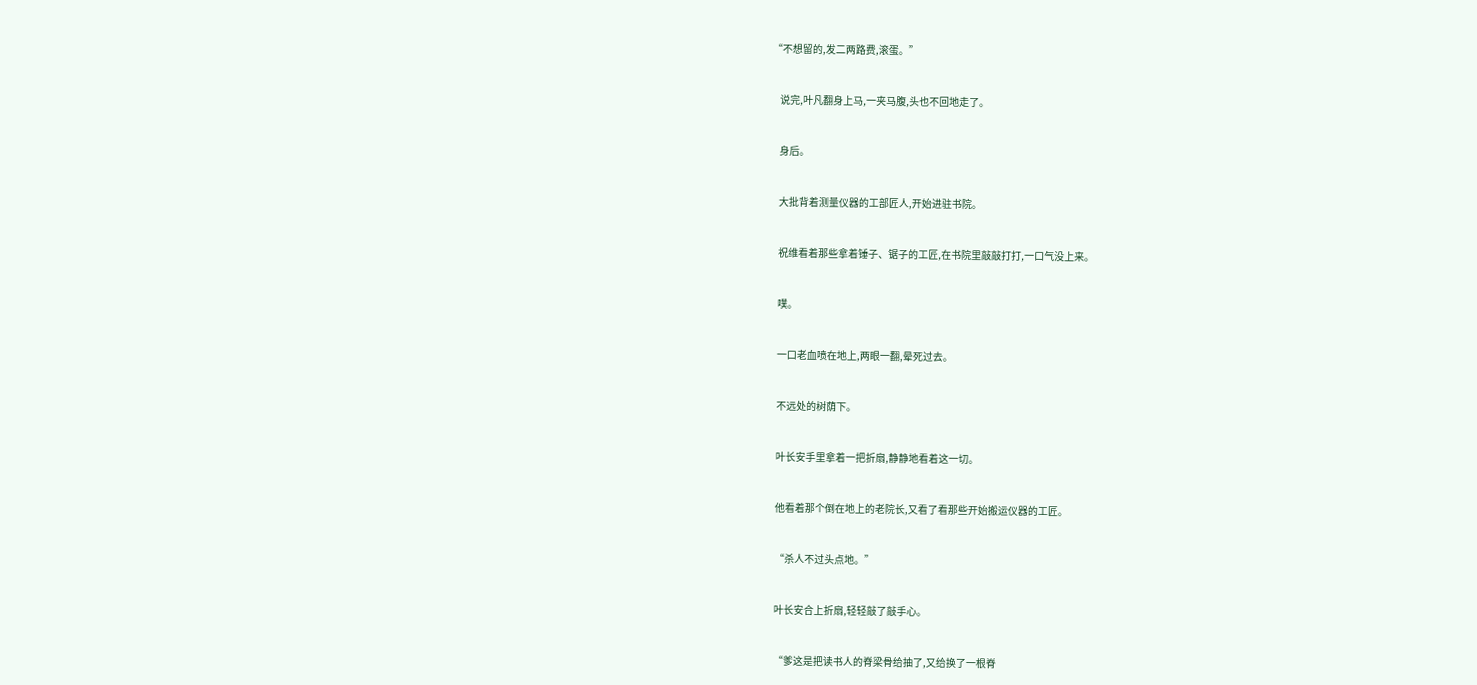“不想留的,发二两路费,滚蛋。”


    说完,叶凡翻身上马,一夹马腹,头也不回地走了。


    身后。


    大批背着测量仪器的工部匠人,开始进驻书院。


    祝维看着那些拿着锤子、锯子的工匠,在书院里敲敲打打,一口气没上来。


    噗。


    一口老血喷在地上,两眼一翻,晕死过去。


    不远处的树荫下。


    叶长安手里拿着一把折扇,静静地看着这一切。


    他看着那个倒在地上的老院长,又看了看那些开始搬运仪器的工匠。


    “杀人不过头点地。”


    叶长安合上折扇,轻轻敲了敲手心。


    “爹这是把读书人的脊梁骨给抽了,又给换了一根脊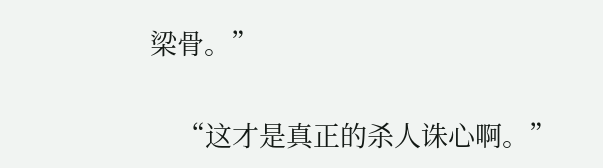梁骨。”


    “这才是真正的杀人诛心啊。”